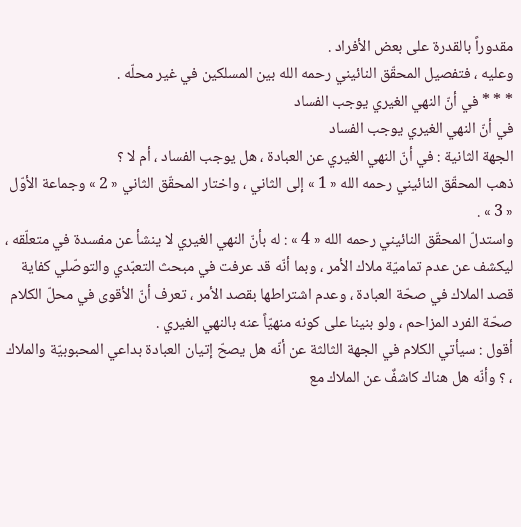مقدوراً بالقدرة على بعض الأفراد .
وعليه ، فتفصيل المحقّق النائيني رحمه الله بين المسلكين في غير محلّه .
* * * في أنّ النهي الغيري يوجب الفساد
في أنّ النهي الغيري يوجب الفساد
الجهة الثانية : في أنّ النهي الغيري عن العبادة ، هل يوجب الفساد ، أم لا ؟
ذهب المحقّق النائيني رحمه الله « 1 » إلى الثاني ، واختار المحقّق الثاني « 2 » وجماعة الأوّل « 3 » .
واستدلّ المحقّق النائيني رحمه الله « 4 » : له بأنّ النهي الغيري لا ينشأ عن مفسدة في متعلّقه ، ليكشف عن عدم تماميّة ملاك الأمر ، وبما أنّه قد عرفت في مبحث التعبّدي والتوصّلي كفاية قصد الملاك في صحّة العبادة ، وعدم اشتراطها بقصد الأمر ، تعرف أنّ الأقوى في محلّ الكلام صحّة الفرد المزاحم ، ولو بنينا على كونه منهيّاً عنه بالنهي الغيري .
أقول : سيأتي الكلام في الجهة الثالثة عن أنّه هل يصحّ إتيان العبادة بداعي المحبوبيّة والملاك ، ؟ وأنّه هل هناك كاشفٌ عن الملاك مع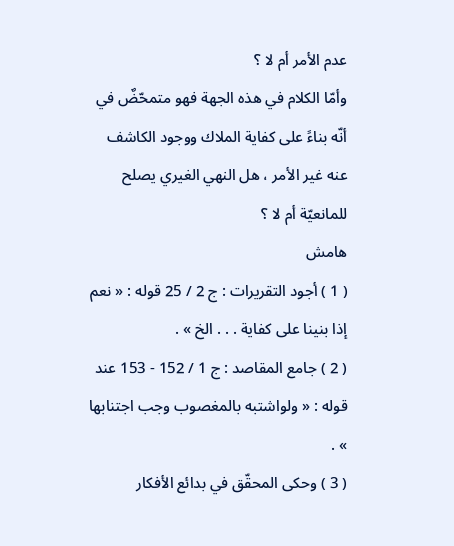عدم الأمر أم لا ؟
وأمّا الكلام في هذه الجهة فهو متمحّضٌ في أنّه بناءً على كفاية الملاك ووجود الكاشف عنه غير الأمر ، هل النهي الغيري يصلح للمانعيّة أم لا ؟
هامش
( 1 ) أجود التقريرات : ج 2 / 25 قوله : « نعم إذا بنينا على كفاية . . . الخ » .
( 2 ) جامع المقاصد : ج 1 / 152 - 153 عند قوله : « ولواشتبه بالمغصوب وجب اجتنابها » .
( 3 ) وحكى المحقّق في بدائع الأفكار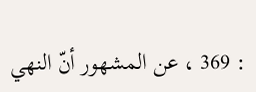: 369 ، عن المشهور أنّ النهي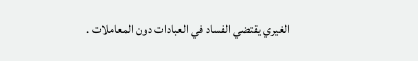الغيري يقتضي الفساد في العبادات دون المعاملات .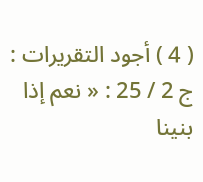( 4 ) أجود التقريرات : ج 2 / 25 : « نعم إذا بنينا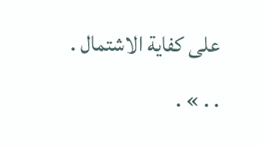على كفاية الاشتمال . . . » .